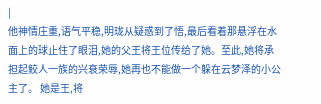|
他神情庄重,语气平稳,明珑从疑惑到了悟,最后看着那悬浮在水面上的球止住了眼泪,她的父王将王位传给了她。至此,她将承担起鲛人一族的兴衰荣辱,她再也不能做一个躲在云梦泽的小公主了。 她是王,将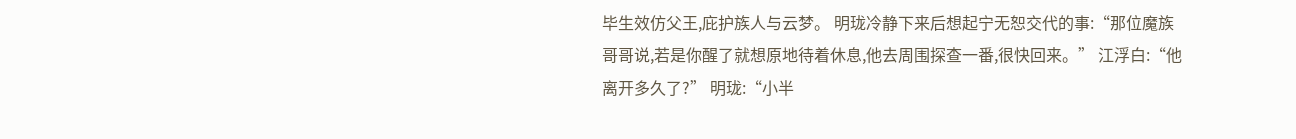毕生效仿父王,庇护族人与云梦。 明珑冷静下来后想起宁无恕交代的事:“那位魔族哥哥说,若是你醒了就想原地待着休息,他去周围探查一番,很快回来。” 江浮白:“他离开多久了?” 明珑:“小半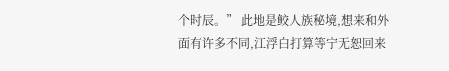个时辰。” 此地是鲛人族秘境,想来和外面有许多不同,江浮白打算等宁无恕回来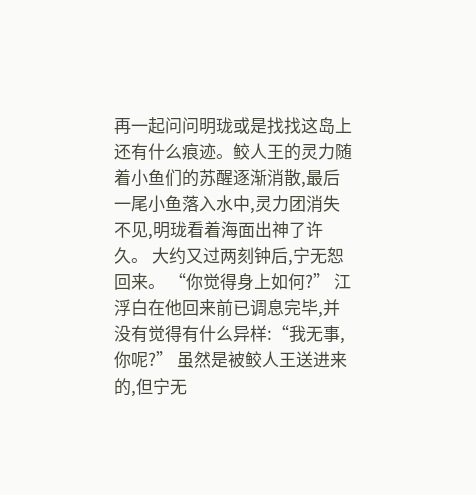再一起问问明珑或是找找这岛上还有什么痕迹。鲛人王的灵力随着小鱼们的苏醒逐渐消散,最后一尾小鱼落入水中,灵力团消失不见,明珑看着海面出神了许久。 大约又过两刻钟后,宁无恕回来。 “你觉得身上如何?” 江浮白在他回来前已调息完毕,并没有觉得有什么异样:“我无事,你呢?” 虽然是被鲛人王送进来的,但宁无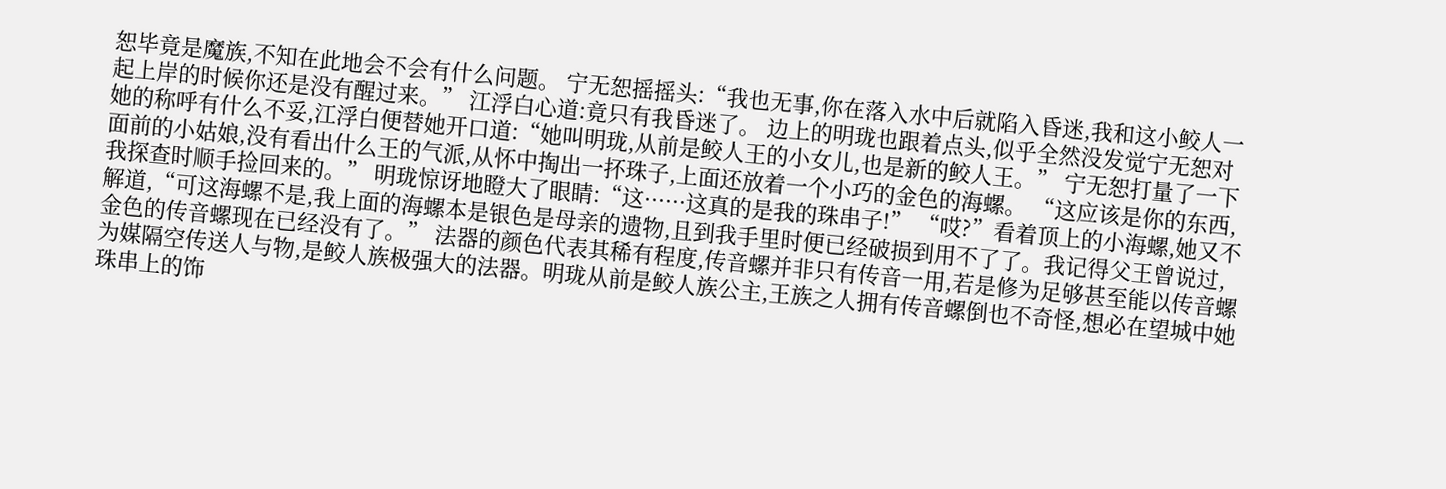恕毕竟是魔族,不知在此地会不会有什么问题。 宁无恕摇摇头:“我也无事,你在落入水中后就陷入昏迷,我和这小鲛人一起上岸的时候你还是没有醒过来。” 江浮白心道:竟只有我昏迷了。 边上的明珑也跟着点头,似乎全然没发觉宁无恕对她的称呼有什么不妥,江浮白便替她开口道:“她叫明珑,从前是鲛人王的小女儿,也是新的鲛人王。” 宁无恕打量了一下面前的小姑娘,没有看出什么王的气派,从怀中掏出一抔珠子,上面还放着一个小巧的金色的海螺。 “这应该是你的东西,我探查时顺手捡回来的。” 明珑惊讶地瞪大了眼睛:“这······这真的是我的珠串子!” “哎?”看着顶上的小海螺,她又不解道,“可这海螺不是,我上面的海螺本是银色是母亲的遗物,且到我手里时便已经破损到用不了了。我记得父王曾说过,金色的传音螺现在已经没有了。” 法器的颜色代表其稀有程度,传音螺并非只有传音一用,若是修为足够甚至能以传音螺为媒隔空传送人与物,是鲛人族极强大的法器。明珑从前是鲛人族公主,王族之人拥有传音螺倒也不奇怪,想必在望城中她珠串上的饰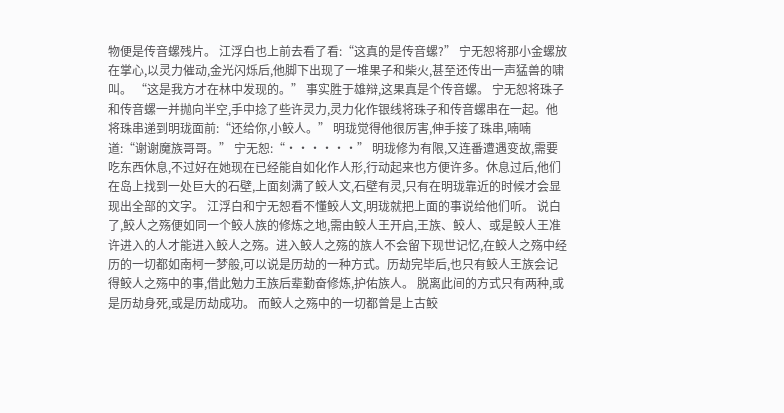物便是传音螺残片。 江浮白也上前去看了看:“这真的是传音螺?” 宁无恕将那小金螺放在掌心,以灵力催动,金光闪烁后,他脚下出现了一堆果子和柴火,甚至还传出一声猛兽的啸叫。 “这是我方才在林中发现的。” 事实胜于雄辩,这果真是个传音螺。 宁无恕将珠子和传音螺一并抛向半空,手中捻了些许灵力,灵力化作银线将珠子和传音螺串在一起。他将珠串递到明珑面前:“还给你,小鲛人。” 明珑觉得他很厉害,伸手接了珠串,喃喃道:“谢谢魔族哥哥。” 宁无恕:“······” 明珑修为有限,又连番遭遇变故,需要吃东西休息,不过好在她现在已经能自如化作人形,行动起来也方便许多。休息过后,他们在岛上找到一处巨大的石壁,上面刻满了鲛人文,石壁有灵,只有在明珑靠近的时候才会显现出全部的文字。 江浮白和宁无恕看不懂鲛人文,明珑就把上面的事说给他们听。 说白了,鲛人之殇便如同一个鲛人族的修炼之地,需由鲛人王开启,王族、鲛人、或是鲛人王准许进入的人才能进入鲛人之殇。进入鲛人之殇的族人不会留下现世记忆,在鲛人之殇中经历的一切都如南柯一梦般,可以说是历劫的一种方式。历劫完毕后,也只有鲛人王族会记得鲛人之殇中的事,借此勉力王族后辈勤奋修炼,护佑族人。 脱离此间的方式只有两种,或是历劫身死,或是历劫成功。 而鲛人之殇中的一切都曾是上古鲛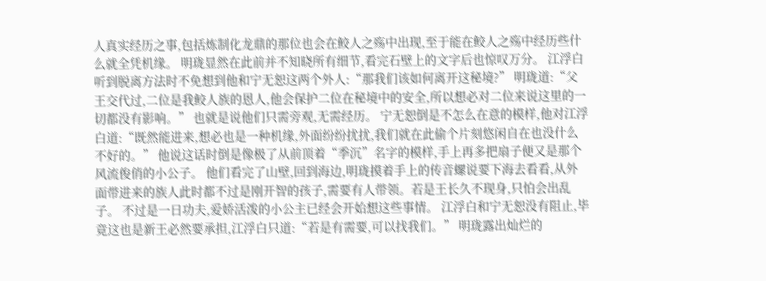人真实经历之事,包括炼制化龙鼎的那位也会在鲛人之殇中出现,至于能在鲛人之殇中经历些什么就全凭机缘。 明珑显然在此前并不知晓所有细节,看完石壁上的文字后也惊叹万分。 江浮白听到脱离方法时不免想到他和宁无恕这两个外人:“那我们该如何离开这秘境?” 明珑道:“父王交代过,二位是我鲛人族的恩人,他会保护二位在秘境中的安全,所以想必对二位来说这里的一切都没有影响。” 也就是说他们只需旁观,无需经历。 宁无恕倒是不怎么在意的模样,他对江浮白道:“既然能进来,想必也是一种机缘,外面纷纷扰扰,我们就在此偷个片刻悠闲自在也没什么不好的。” 他说这话时倒是像极了从前顶着“季沉”名字的模样,手上再多把扇子便又是那个风流俊俏的小公子。 他们看完了山壁,回到海边,明珑摸着手上的传音螺说要下海去看看,从外面带进来的族人此时都不过是刚开智的孩子,需要有人带领。若是王长久不现身,只怕会出乱子。 不过是一日功夫,爱娇活泼的小公主已经会开始想这些事情。 江浮白和宁无恕没有阻止,毕竟这也是新王必然要承担,江浮白只道:“若是有需要,可以找我们。” 明珑露出灿烂的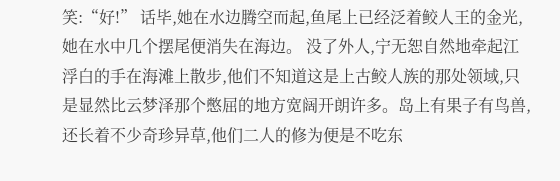笑:“好!” 话毕,她在水边腾空而起,鱼尾上已经泛着鲛人王的金光,她在水中几个摆尾便消失在海边。 没了外人,宁无恕自然地牵起江浮白的手在海滩上散步,他们不知道这是上古鲛人族的那处领域,只是显然比云梦泽那个憋屈的地方宽阔开朗许多。岛上有果子有鸟兽,还长着不少奇珍异草,他们二人的修为便是不吃东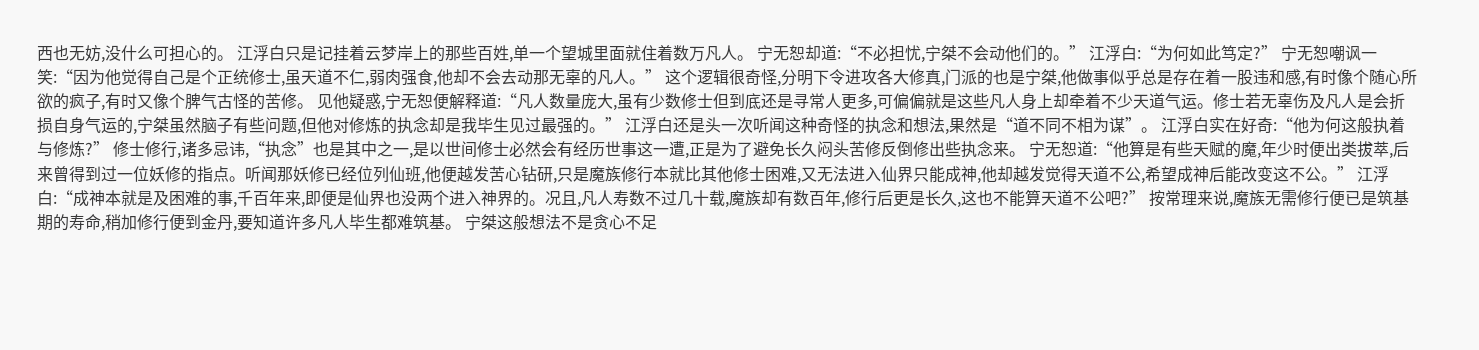西也无妨,没什么可担心的。 江浮白只是记挂着云梦岸上的那些百姓,单一个望城里面就住着数万凡人。 宁无恕却道:“不必担忧,宁桀不会动他们的。” 江浮白:“为何如此笃定?” 宁无恕嘲讽一笑:“因为他觉得自己是个正统修士,虽天道不仁,弱肉强食,他却不会去动那无辜的凡人。” 这个逻辑很奇怪,分明下令进攻各大修真,门派的也是宁桀,他做事似乎总是存在着一股违和感,有时像个随心所欲的疯子,有时又像个脾气古怪的苦修。 见他疑惑,宁无恕便解释道:“凡人数量庞大,虽有少数修士但到底还是寻常人更多,可偏偏就是这些凡人身上却牵着不少天道气运。修士若无辜伤及凡人是会折损自身气运的,宁桀虽然脑子有些问题,但他对修炼的执念却是我毕生见过最强的。” 江浮白还是头一次听闻这种奇怪的执念和想法,果然是“道不同不相为谋”。 江浮白实在好奇:“他为何这般执着与修炼?” 修士修行,诸多忌讳,“执念”也是其中之一,是以世间修士必然会有经历世事这一遭,正是为了避免长久闷头苦修反倒修出些执念来。 宁无恕道:“他算是有些天赋的魔,年少时便出类拔萃,后来曾得到过一位妖修的指点。听闻那妖修已经位列仙班,他便越发苦心钻研,只是魔族修行本就比其他修士困难,又无法进入仙界只能成神,他却越发觉得天道不公,希望成神后能改变这不公。” 江浮白:“成神本就是及困难的事,千百年来,即便是仙界也没两个进入神界的。况且,凡人寿数不过几十载,魔族却有数百年,修行后更是长久,这也不能算天道不公吧?” 按常理来说,魔族无需修行便已是筑基期的寿命,稍加修行便到金丹,要知道许多凡人毕生都难筑基。 宁桀这般想法不是贪心不足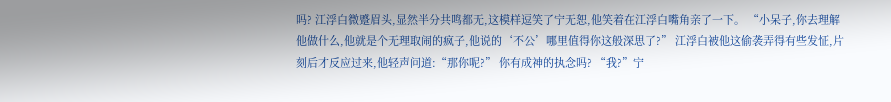吗? 江浮白微蹙眉头,显然半分共鸣都无,这模样逗笑了宁无恕,他笑着在江浮白嘴角亲了一下。 “小呆子,你去理解他做什么,他就是个无理取闹的疯子,他说的‘不公’哪里值得你这般深思了?” 江浮白被他这偷袭弄得有些发怔,片刻后才反应过来,他轻声问道:“那你呢?” 你有成神的执念吗? “我?”宁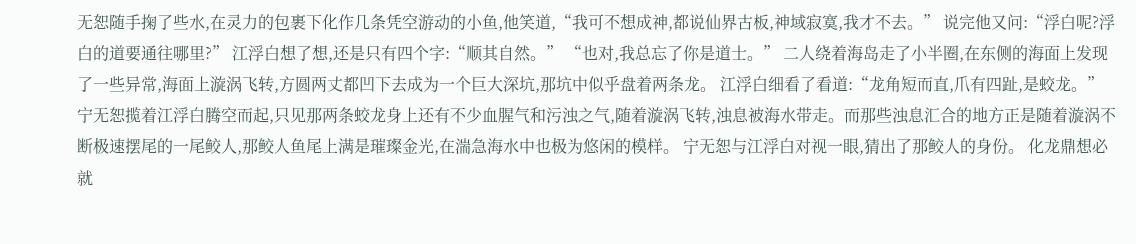无恕随手掬了些水,在灵力的包裹下化作几条凭空游动的小鱼,他笑道,“我可不想成神,都说仙界古板,神域寂寞,我才不去。” 说完他又问:“浮白呢?浮白的道要通往哪里?” 江浮白想了想,还是只有四个字:“顺其自然。” “也对,我总忘了你是道士。” 二人绕着海岛走了小半圈,在东侧的海面上发现了一些异常,海面上漩涡飞转,方圆两丈都凹下去成为一个巨大深坑,那坑中似乎盘着两条龙。 江浮白细看了看道:“龙角短而直,爪有四趾,是蛟龙。” 宁无恕揽着江浮白腾空而起,只见那两条蛟龙身上还有不少血腥气和污浊之气,随着漩涡飞转,浊息被海水带走。而那些浊息汇合的地方正是随着漩涡不断极速摆尾的一尾鲛人,那鲛人鱼尾上满是璀璨金光,在湍急海水中也极为悠闲的模样。 宁无恕与江浮白对视一眼,猜出了那鲛人的身份。 化龙鼎想必就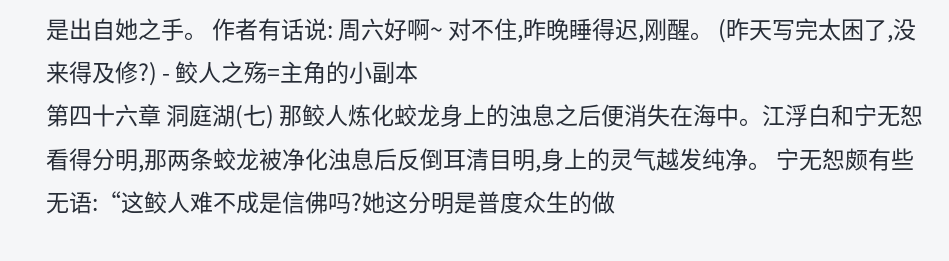是出自她之手。 作者有话说: 周六好啊~ 对不住,昨晚睡得迟,刚醒。 (昨天写完太困了,没来得及修?) - 鲛人之殇=主角的小副本
第四十六章 洞庭湖(七) 那鲛人炼化蛟龙身上的浊息之后便消失在海中。江浮白和宁无恕看得分明,那两条蛟龙被净化浊息后反倒耳清目明,身上的灵气越发纯净。 宁无恕颇有些无语:“这鲛人难不成是信佛吗?她这分明是普度众生的做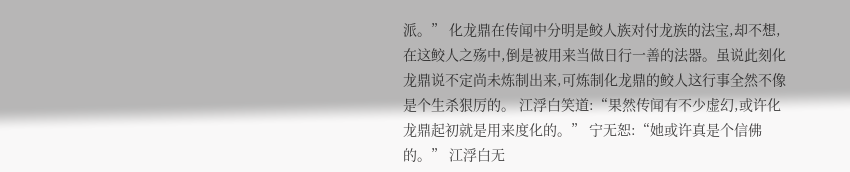派。” 化龙鼎在传闻中分明是鲛人族对付龙族的法宝,却不想,在这鲛人之殇中,倒是被用来当做日行一善的法器。虽说此刻化龙鼎说不定尚未炼制出来,可炼制化龙鼎的鲛人这行事全然不像是个生杀狠厉的。 江浮白笑道:“果然传闻有不少虚幻,或许化龙鼎起初就是用来度化的。” 宁无恕:“她或许真是个信佛的。” 江浮白无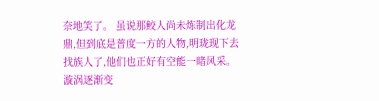奈地笑了。 虽说那鲛人尚未炼制出化龙鼎,但到底是普度一方的人物,明珑现下去找族人了,他们也正好有空能一睹风采。漩涡逐渐变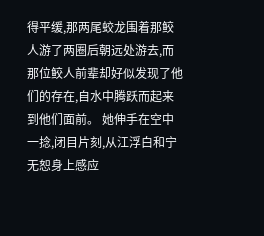得平缓,那两尾蛟龙围着那鲛人游了两圈后朝远处游去,而那位鲛人前辈却好似发现了他们的存在,自水中腾跃而起来到他们面前。 她伸手在空中一捻,闭目片刻,从江浮白和宁无恕身上感应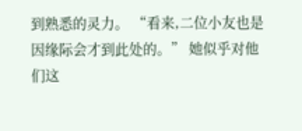到熟悉的灵力。 “看来,二位小友也是因缘际会才到此处的。” 她似乎对他们这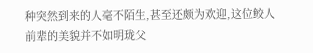种突然到来的人毫不陌生,甚至还颇为欢迎,这位鲛人前辈的美貌并不如明珑父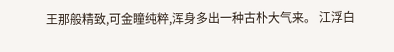王那般精致,可金瞳纯粹,浑身多出一种古朴大气来。 江浮白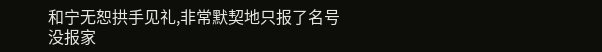和宁无恕拱手见礼,非常默契地只报了名号没报家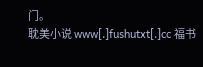门。
耽美小说 www[.]fushutxt[.]cc 福书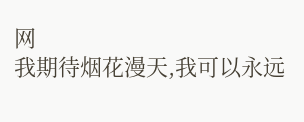网
我期待烟花漫天,我可以永远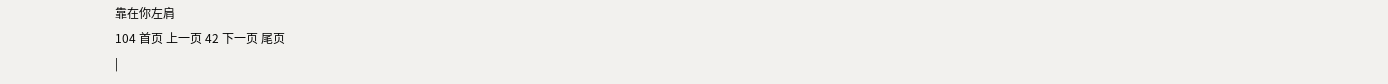靠在你左肩
104 首页 上一页 42 下一页 尾页
|